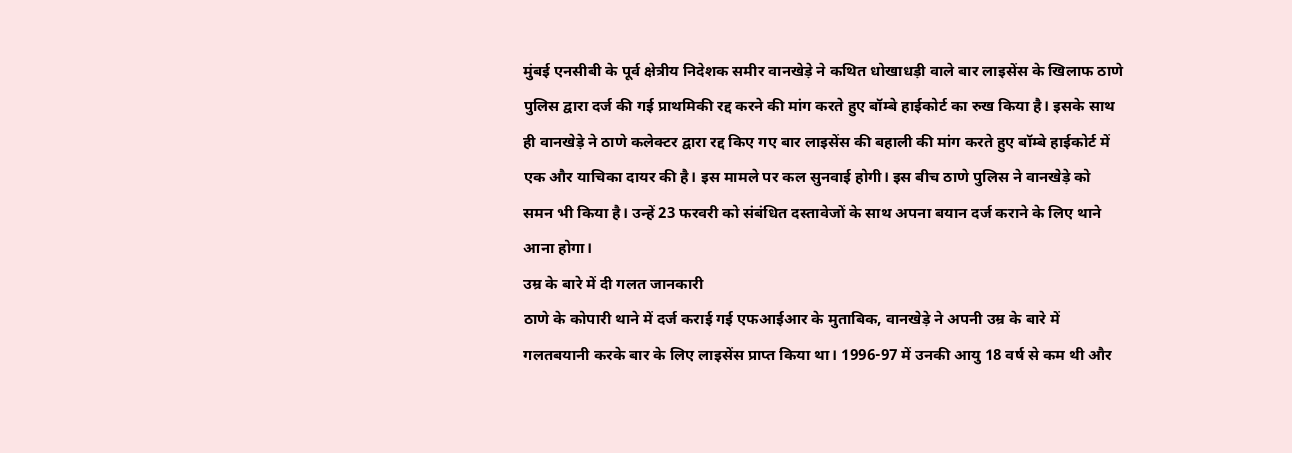मुंबई एनसीबी के पूर्व क्षेत्रीय निदेशक समीर वानखेड़े ने कथित धोखाधड़ी वाले बार लाइसेंस के खिलाफ ठाणे पुलिस द्वारा दर्ज की गई प्राथमिकी रद्द करने की मांग करते हुए बॉम्बे हाईकोर्ट का रुख किया है। इसके साथ ही वानखेड़े ने ठाणे कलेक्टर द्वारा रद्द किए गए बार लाइसेंस की बहाली की मांग करते हुए बॉम्बे हाईकोर्ट में एक और याचिका दायर की है। इस मामले पर कल सुनवाई होगी। इस बीच ठाणे पुलिस ने वानखेड़े को समन भी किया है। उन्हें 23 फरवरी को संबंधित दस्तावेजों के साथ अपना बयान दर्ज कराने के लिए थाने आना होगा।
उम्र के बारे में दी गलत जानकारी
ठाणे के कोपारी थाने में दर्ज कराई गई एफआईआर के मुताबिक, वानखेड़े ने अपनी उम्र के बारे में गलतबयानी करके बार के लिए लाइसेंस प्राप्त किया था। 1996-97 में उनकी आयु 18 वर्ष से कम थी और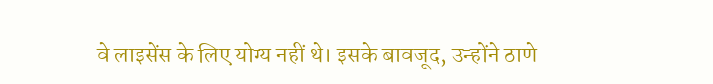वे लाइसेंस के लिए योग्य नहीं थे। इसके बावजूद, उन्होंने ठाणे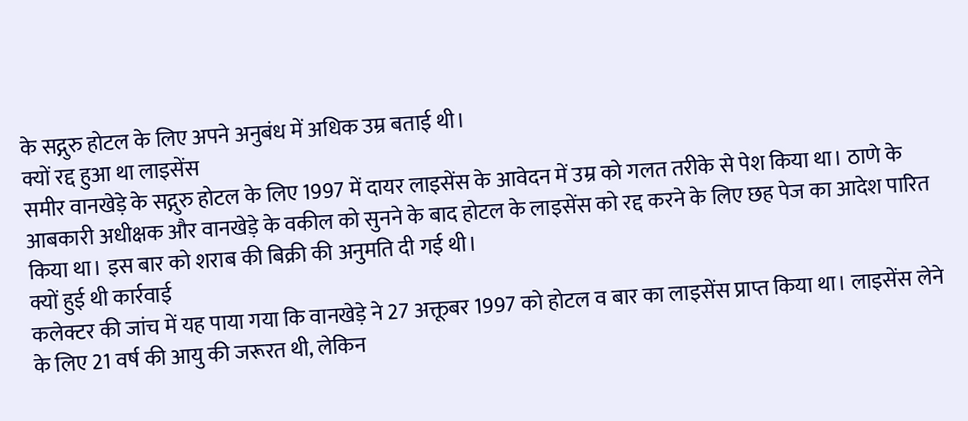के सद्गुरु होटल के लिए अपने अनुबंध में अधिक उम्र बताई थी।
क्यों रद्द हुआ था लाइसेंस
समीर वानखेड़े के सद्गुरु होटल के लिए 1997 में दायर लाइसेंस के आवेदन में उम्र को गलत तरीके से पेश किया था। ठाणे के आबकारी अधीक्षक और वानखेड़े के वकील को सुनने के बाद होटल के लाइसेंस को रद्द करने के लिए छह पेज का आदेश पारित किया था। इस बार को शराब की बिक्री की अनुमति दी गई थी।
क्यों हुई थी कार्रवाई
कलेक्टर की जांच में यह पाया गया कि वानखेड़े ने 27 अक्तूबर 1997 को होटल व बार का लाइसेंस प्राप्त किया था। लाइसेंस लेने के लिए 21 वर्ष की आयु की जरूरत थी, लेकिन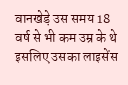वानखेड़े उस समय 18 वर्ष से भी कम उम्र के थे इसलिए उसका लाइसेंस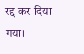रद्द कर दिया गया।